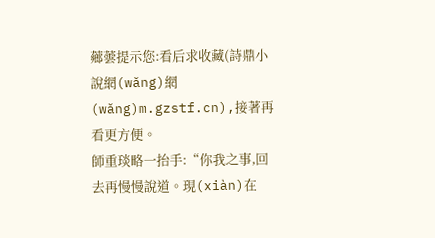薌蕓提示您:看后求收藏(詩鼎小說網(wǎng)網(wǎng)m.gzstf.cn),接著再看更方便。
師重琰略一抬手:“你我之事,回去再慢慢說道。現(xiàn)在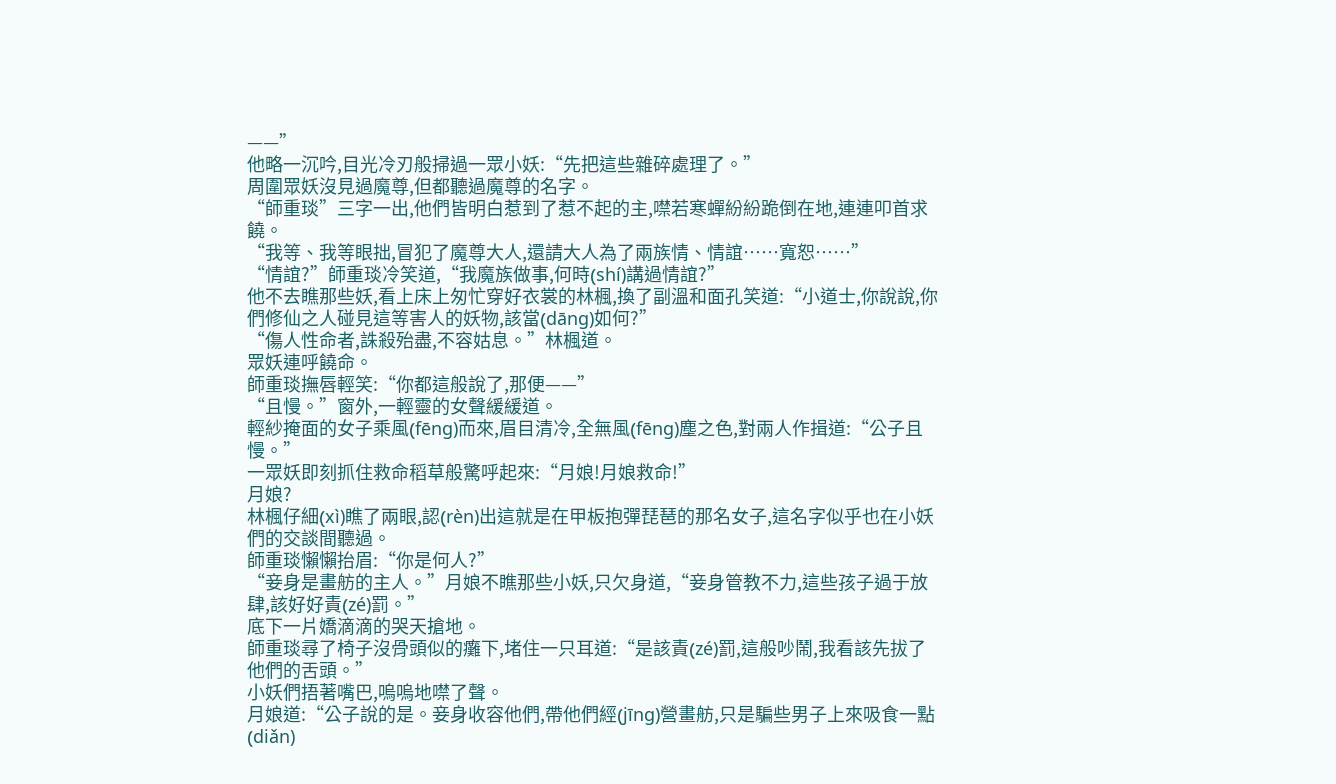——”
他略一沉吟,目光冷刃般掃過一眾小妖:“先把這些雜碎處理了。”
周圍眾妖沒見過魔尊,但都聽過魔尊的名字。
“師重琰”三字一出,他們皆明白惹到了惹不起的主,噤若寒蟬紛紛跪倒在地,連連叩首求饒。
“我等、我等眼拙,冒犯了魔尊大人,還請大人為了兩族情、情誼……寬恕……”
“情誼?”師重琰冷笑道,“我魔族做事,何時(shí)講過情誼?”
他不去瞧那些妖,看上床上匆忙穿好衣裳的林楓,換了副溫和面孔笑道:“小道士,你說說,你們修仙之人碰見這等害人的妖物,該當(dāng)如何?”
“傷人性命者,誅殺殆盡,不容姑息。”林楓道。
眾妖連呼饒命。
師重琰撫唇輕笑:“你都這般說了,那便——”
“且慢。”窗外,一輕靈的女聲緩緩道。
輕紗掩面的女子乘風(fēng)而來,眉目清冷,全無風(fēng)塵之色,對兩人作揖道:“公子且慢。”
一眾妖即刻抓住救命稻草般驚呼起來:“月娘!月娘救命!”
月娘?
林楓仔細(xì)瞧了兩眼,認(rèn)出這就是在甲板抱彈琵琶的那名女子,這名字似乎也在小妖們的交談間聽過。
師重琰懶懶抬眉:“你是何人?”
“妾身是畫舫的主人。”月娘不瞧那些小妖,只欠身道,“妾身管教不力,這些孩子過于放肆,該好好責(zé)罰。”
底下一片嬌滴滴的哭天搶地。
師重琰尋了椅子沒骨頭似的癱下,堵住一只耳道:“是該責(zé)罰,這般吵鬧,我看該先拔了他們的舌頭。”
小妖們捂著嘴巴,嗚嗚地噤了聲。
月娘道:“公子說的是。妾身收容他們,帶他們經(jīng)營畫舫,只是騙些男子上來吸食一點(diǎn)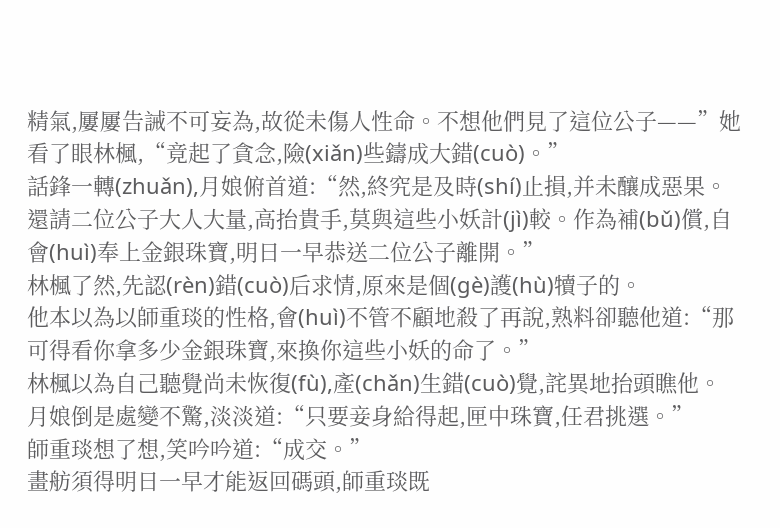精氣,屢屢告誡不可妄為,故從未傷人性命。不想他們見了這位公子——”她看了眼林楓,“竟起了貪念,險(xiǎn)些鑄成大錯(cuò)。”
話鋒一轉(zhuǎn),月娘俯首道:“然,終究是及時(shí)止損,并未釀成惡果。還請二位公子大人大量,高抬貴手,莫與這些小妖計(jì)較。作為補(bǔ)償,自會(huì)奉上金銀珠寶,明日一早恭送二位公子離開。”
林楓了然,先認(rèn)錯(cuò)后求情,原來是個(gè)護(hù)犢子的。
他本以為以師重琰的性格,會(huì)不管不顧地殺了再說,熟料卻聽他道:“那可得看你拿多少金銀珠寶,來換你這些小妖的命了。”
林楓以為自己聽覺尚未恢復(fù),產(chǎn)生錯(cuò)覺,詫異地抬頭瞧他。
月娘倒是處變不驚,淡淡道:“只要妾身給得起,匣中珠寶,任君挑選。”
師重琰想了想,笑吟吟道:“成交。”
畫舫須得明日一早才能返回碼頭,師重琰既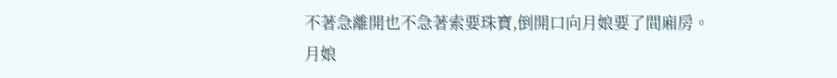不著急離開也不急著索要珠寶,倒開口向月娘要了間廂房。
月娘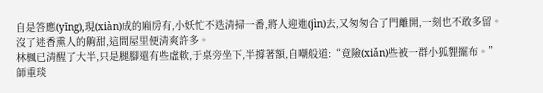自是答應(yīng),現(xiàn)成的廂房有,小妖忙不迭清掃一番,將人迎進(jìn)去,又匆匆合了門離開,一刻也不敢多留。
沒了迷香熏人的齁甜,這間屋里便清爽許多。
林楓已清醒了大半,只是腿腳還有些虛軟,于桌旁坐下,半撐著額,自嘲般道:“竟險(xiǎn)些被一群小狐貍擺布。”
師重琰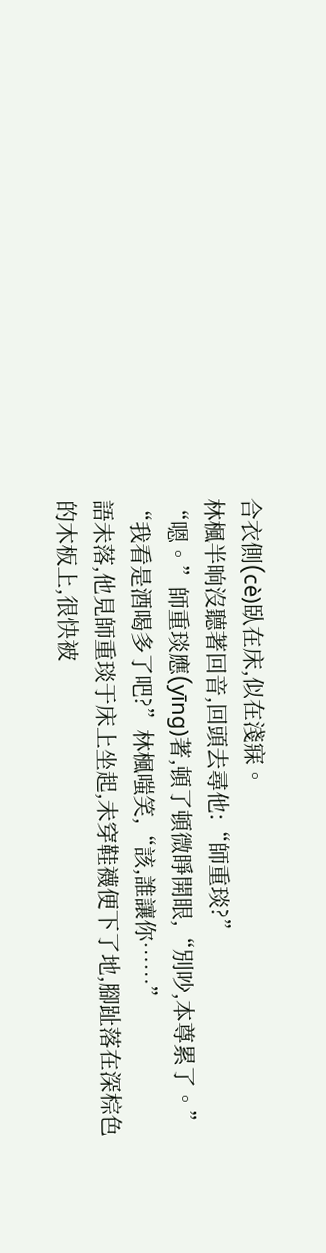合衣側(cè)臥在床,似在淺寐。
林楓半晌沒聽著回音,回頭去尋他:“師重琰?”
“嗯。”師重琰應(yīng)著,頓了頓微睜開眼,“別吵,本尊累了。”
“我看是酒喝多了吧?”林楓嗤笑,“該,誰讓你……”
語未落,他見師重琰于床上坐起,未穿鞋襪便下了地,腳趾落在深棕色的木板上,很快被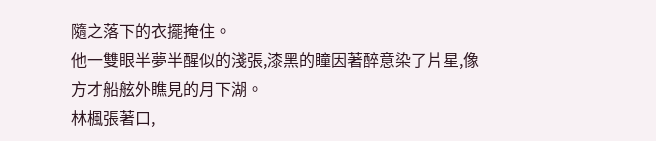隨之落下的衣擺掩住。
他一雙眼半夢半醒似的淺張,漆黑的瞳因著醉意染了片星,像方才船舷外瞧見的月下湖。
林楓張著口,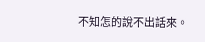不知怎的說不出話來。